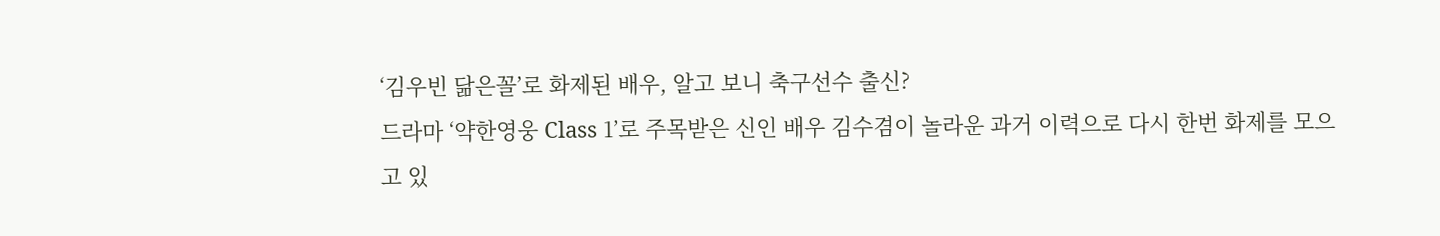‘김우빈 닮은꼴’로 화제된 배우, 알고 보니 축구선수 출신?
드라마 ‘약한영웅 Class 1’로 주목받은 신인 배우 김수겸이 놀라운 과거 이력으로 다시 한번 화제를 모으고 있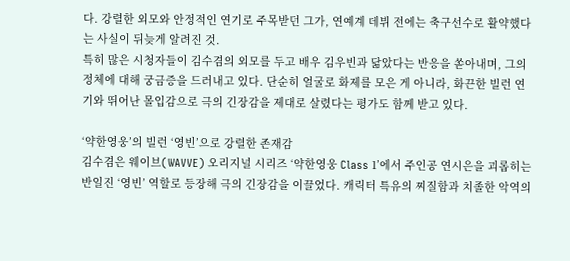다. 강렬한 외모와 안정적인 연기로 주목받던 그가, 연예계 데뷔 전에는 축구선수로 활약했다는 사실이 뒤늦게 알려진 것.
특히 많은 시청자들이 김수겸의 외모를 두고 배우 김우빈과 닮았다는 반응을 쏟아내며, 그의 정체에 대해 궁금증을 드러내고 있다. 단순히 얼굴로 화제를 모은 게 아니라, 화끈한 빌런 연기와 뛰어난 몰입감으로 극의 긴장감을 제대로 살렸다는 평가도 함께 받고 있다.

‘약한영웅’의 빌런 ‘영빈’으로 강렬한 존재감
김수겸은 웨이브(WAVVE) 오리지널 시리즈 ‘약한영웅 Class 1’에서 주인공 연시은을 괴롭히는 반일진 ‘영빈’ 역할로 등장해 극의 긴장감을 이끌었다. 캐릭터 특유의 찌질함과 치졸한 악역의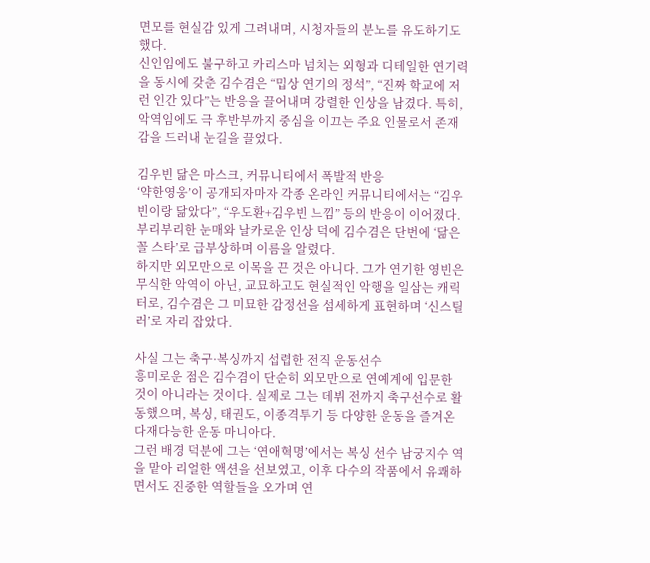면모를 현실감 있게 그려내며, 시청자들의 분노를 유도하기도 했다.
신인임에도 불구하고 카리스마 넘치는 외형과 디테일한 연기력을 동시에 갖춘 김수겸은 “밉상 연기의 정석”, “진짜 학교에 저런 인간 있다”는 반응을 끌어내며 강렬한 인상을 남겼다. 특히, 악역임에도 극 후반부까지 중심을 이끄는 주요 인물로서 존재감을 드러내 눈길을 끌었다.

김우빈 닮은 마스크, 커뮤니티에서 폭발적 반응
‘약한영웅’이 공개되자마자 각종 온라인 커뮤니티에서는 “김우빈이랑 닮았다”, “우도환+김우빈 느낌” 등의 반응이 이어졌다. 부리부리한 눈매와 날카로운 인상 덕에 김수겸은 단번에 ‘닮은꼴 스타’로 급부상하며 이름을 알렸다.
하지만 외모만으로 이목을 끈 것은 아니다. 그가 연기한 영빈은 무식한 악역이 아닌, 교묘하고도 현실적인 악행을 일삼는 캐릭터로, 김수겸은 그 미묘한 감정선을 섬세하게 표현하며 ‘신스틸러’로 자리 잡았다.

사실 그는 축구·복싱까지 섭렵한 전직 운동선수
흥미로운 점은 김수겸이 단순히 외모만으로 연예계에 입문한 것이 아니라는 것이다. 실제로 그는 데뷔 전까지 축구선수로 활동했으며, 복싱, 태권도, 이종격투기 등 다양한 운동을 즐겨온 다재다능한 운동 마니아다.
그런 배경 덕분에 그는 ‘연애혁명’에서는 복싱 선수 남궁지수 역을 맡아 리얼한 액션을 선보였고, 이후 다수의 작품에서 유쾌하면서도 진중한 역할들을 오가며 연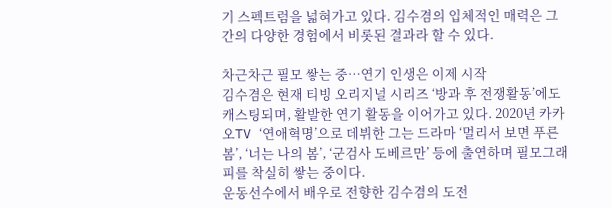기 스펙트럼을 넓혀가고 있다. 김수겸의 입체적인 매력은 그간의 다양한 경험에서 비롯된 결과라 할 수 있다.

차근차근 필모 쌓는 중…연기 인생은 이제 시작
김수겸은 현재 티빙 오리지널 시리즈 ‘방과 후 전쟁활동’에도 캐스팅되며, 활발한 연기 활동을 이어가고 있다. 2020년 카카오TV ‘연애혁명’으로 데뷔한 그는 드라마 ‘멀리서 보면 푸른 봄’, ‘너는 나의 봄’, ‘군검사 도베르만’ 등에 출연하며 필모그래피를 착실히 쌓는 중이다.
운동선수에서 배우로 전향한 김수겸의 도전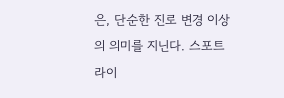은, 단순한 진로 변경 이상의 의미를 지닌다. 스포트라이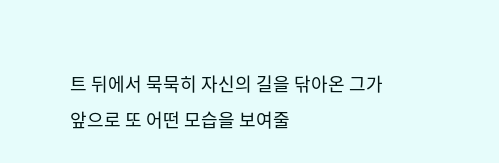트 뒤에서 묵묵히 자신의 길을 닦아온 그가 앞으로 또 어떤 모습을 보여줄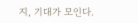지, 기대가 모인다.